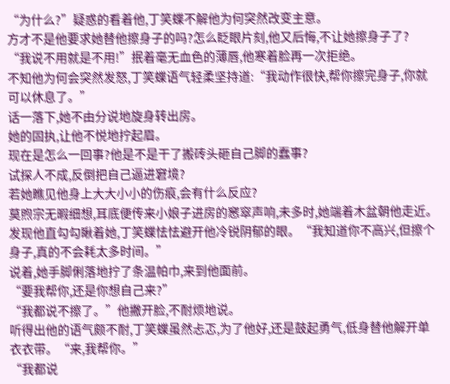“为什么?”疑惑的看着他,丁笑蝶不解他为何突然改变主意。
方才不是他要求她替他擦身子的吗?怎么眨眼片刻,他又后悔,不让她擦身子了?
“我说不用就是不用!”抿着毫无血色的薄唇,他寒着脸再一次拒绝。
不知他为何会突然发怒,丁笑蝶语气轻柔坚持道:“我动作很快,帮你擦完身子,你就可以休息了。”
话一落下,她不由分说地旋身转出房。
她的固执,让他不悦地拧起眉。
现在是怎么一回事?他是不是干了搬砖头砸自己脚的蠢事?
试探人不成,反倒把自己逼进窘境?
若她瞧见他身上大大小小的伤痕,会有什么反应?
莫煦宗无暇细想,耳底便传来小娘子进房的窸窣声响,未多时,她端着木盆朝他走近。
发现他直勾勾瞅着她,丁笑蝶怯怯避开他冷锐阴郁的眼。“我知道你不高兴,但擦个身子,真的不会耗太多时间。”
说着,她手脚俐落地拧了条温帕巾,来到他面前。
“要我帮你,还是你想自己来?”
“我都说不擦了。”他撇开脸,不耐烦地说。
听得出他的语气颇不耐,丁笑蝶虽然忐忑,为了他好,还是鼓起勇气,低身替他解开单衣衣带。“来,我帮你。”
“我都说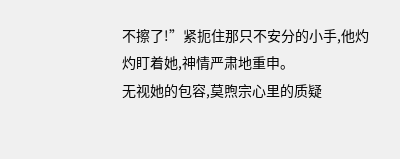不擦了!”紧扼住那只不安分的小手,他灼灼盯着她,神情严肃地重申。
无视她的包容,莫煦宗心里的质疑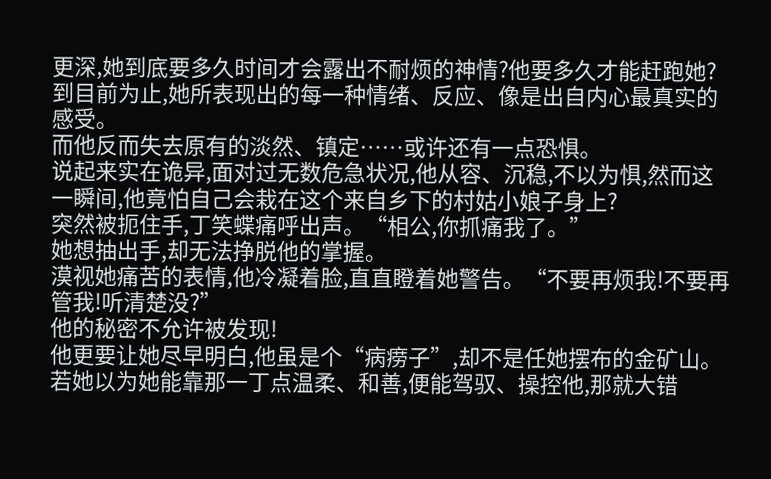更深,她到底要多久时间才会露出不耐烦的神情?他要多久才能赶跑她?
到目前为止,她所表现出的每一种情绪、反应、像是出自内心最真实的感受。
而他反而失去原有的淡然、镇定……或许还有一点恐惧。
说起来实在诡异,面对过无数危急状况,他从容、沉稳,不以为惧,然而这一瞬间,他竟怕自己会栽在这个来自乡下的村姑小娘子身上?
突然被扼住手,丁笑蝶痛呼出声。“相公,你抓痛我了。”
她想抽出手,却无法挣脱他的掌握。
漠视她痛苦的表情,他冷凝着脸,直直瞪着她警告。“不要再烦我!不要再管我!听清楚没?”
他的秘密不允许被发现!
他更要让她尽早明白,他虽是个“病痨子”,却不是任她摆布的金矿山。
若她以为她能靠那一丁点温柔、和善,便能驾驭、操控他,那就大错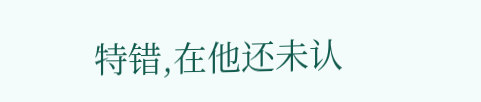特错,在他还未认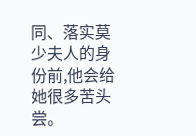同、落实莫少夫人的身份前,他会给她很多苦头尝。